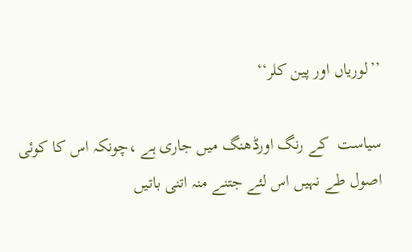’’لوریاں اور پین کلر‘‘

سیاست  کے رنگ اورڈھنگ میں جاری ہے ،چونکہ اس کا کوئی اصول طے نہیں اس لئے جتنے منہ اتنی باتیں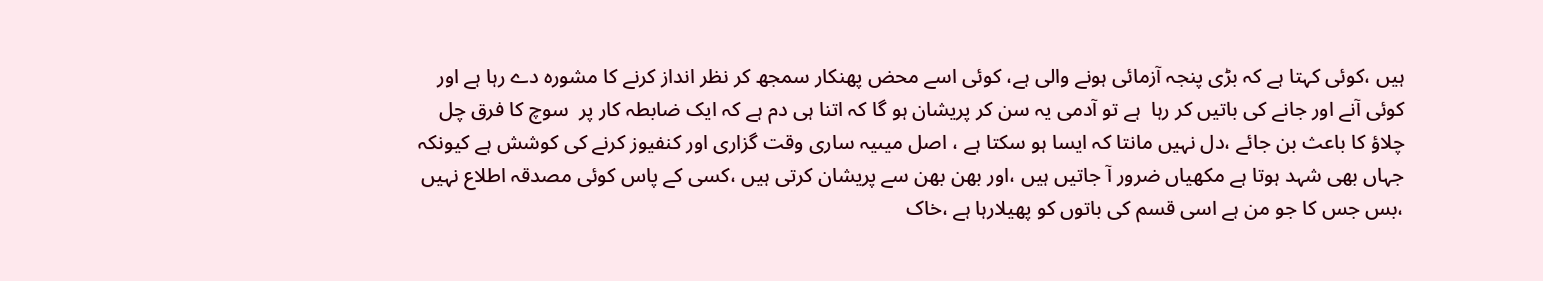ہیں ،کوئی کہتا ہے کہ بڑی پنجہ آزمائی ہونے والی ہے، کوئی اسے محض پھنکار سمجھ کر نظر انداز کرنے کا مشورہ دے رہا ہے اور کوئی آنے اور جانے کی باتیں کر رہا  ہے تو آدمی یہ سن کر پریشان ہو گا کہ اتنا ہی دم ہے کہ ایک ضابطہ کار پر  سوچ کا فرق چل چلاؤ کا باعث بن جائے ،دل نہیں مانتا کہ ایسا ہو سکتا ہے ، اصل میںیہ ساری وقت گزاری اور کنفیوز کرنے کی کوشش ہے کیونکہ جہاں بھی شہد ہوتا ہے مکھیاں ضرور آ جاتیں ہیں ،اور بھن بھن سے پریشان کرتی ہیں ،کسی کے پاس کوئی مصدقہ اطلاع نہیں ،بس جس کا جو من ہے اسی قسم کی باتوں کو پھیلارہا ہے ،خاک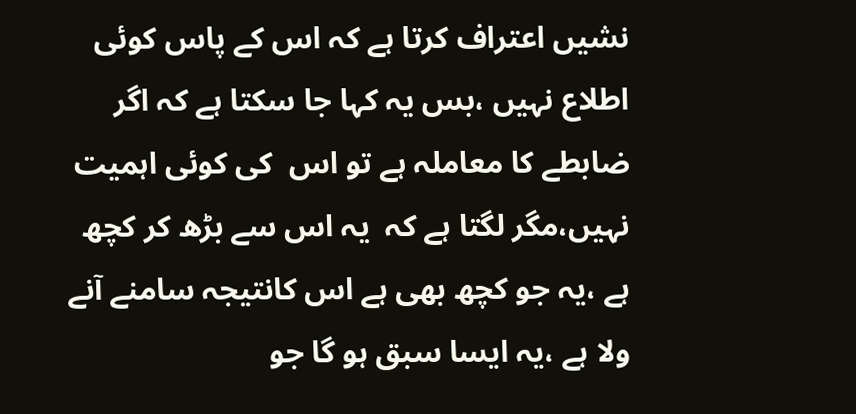نشیں اعتراف کرتا ہے کہ اس کے پاس کوئی اطلاع نہیں ،بس یہ کہا جا سکتا ہے کہ اگر ضابطے کا معاملہ ہے تو اس  کی کوئی اہمیت نہیں،مگر لگتا ہے کہ  یہ اس سے بڑھ کر کچھ ہے ،یہ جو کچھ بھی ہے اس کانتیجہ سامنے آنے ولا ہے ،یہ ایسا سبق ہو گا جو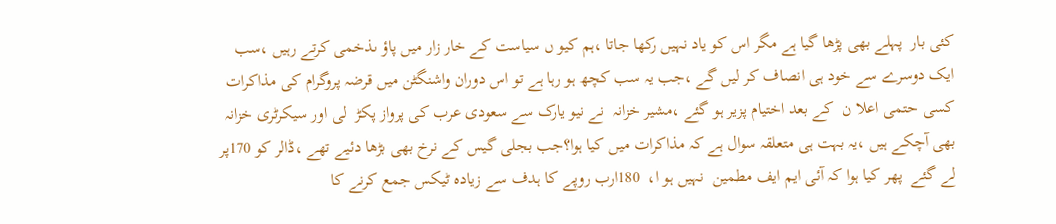کئی بار  پہلے بھی پڑھا گیا ہے مگر اس کو یاد نہیں رکھا جاتا ،ہم کیو ں سیاست کے خار زار میں پاؤ ںذخمی کرتے رہیں ،سب ایک دوسرے سے خود ہی انصاف کر لیں گے ،جب یہ سب کچھ ہو رہا ہے تو اس دوران واشنگٹن میں قرضہ پروگرام کی مذاکرات کسی حتمی اعلا ن  کے بعد اختیام پزیر ہو گئے ،مشیر خزانہ  نے نیو یارک سے سعودی عرب کی پرواز پکڑ  لی اور سیکرٹری خزانہ بھی آچکے ہیں ،یہ بہت ہی متعلقہ سوال ہے کہ مذاکرات میں کیا ہوا؟جب بجلی گیس کے نرخ بھی بڑھا دئیے تھے ،ڈالر کو 170پر لے گئے  پھر کیا ہوا کہ آئی ایم ایف مطمین  نہیں ہو ا،  180ارب روپے کا ہدف سے زیادہ ٹیکس جمع کرنے کا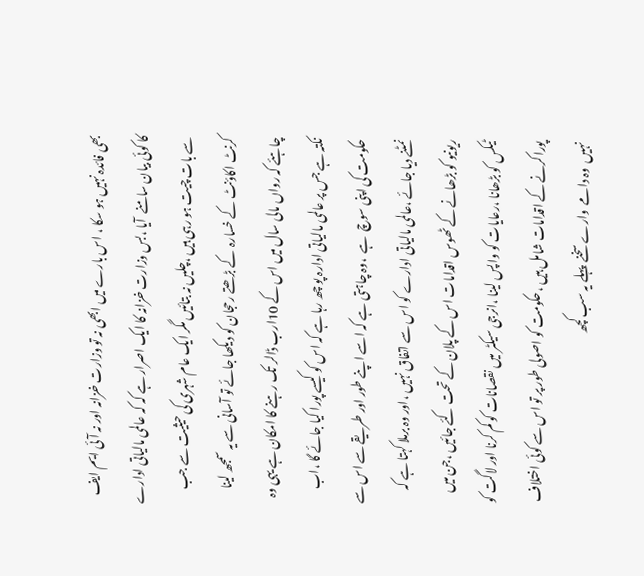بھی فائدہ نہیں ہو سکا ، اس بارے میں ابھی نہ تو وزارت خزانہ اور نہ آئی ایم ایف کا کوئی بیان سامنے  آیا ،بس وزارت خزانہ کا ایک اصرار ہے کہ کہ عالمی مالیاتی ادارے سے بات چیت ہو رہی ہیں ،چلیں نہ بتائیں مگر ایک عام شہری کی حیثیت سے جب کرنٹ اکاؤنٹ کے خسارہ  کے بڑھتے رحجان کو دیکھا جائے تو آسانی سے یہ سمجھ لینا چاہئے کہ رواں مالی سال میں اس کے 10ارب ڈالر تک رہنے کا امکان ہے یہی وہ نکتہ ہے جس پر عالمی مالیاتی ادارہ پو چھ رہا ہے کہ اس کو کیسے پورا کیا جائے گا ،اب حکومت کی اپنی سوچ  ہے  ،وہ چاہتی ہے کہ اسے اپنے طور اور طریقے سے اس سے نمٹنے دیا جائے ،عالمی مالیاتی ادارے کو اس سے اتفاق نہیں ،اور وہ برملا کہتا ہے کہ ریونیو کو بڑھانے کے ٹھوس اقدامات اس کے پلان کے تحت کئے جائیں ،جن میں ٹیکس کو بڑھانا ،رعایات کو واپس لینا ،انرجی سیکٹر میں نقصانات کو کم کرنا اور لاگت کو پوراکرنے کے اقدامات شامل ہیں ،حکومت کو اصولی طور پر تو اس سے کوئی اختلاف نہیں  وہ دامے  وارے سخنے  پہلے یہ سب کچھ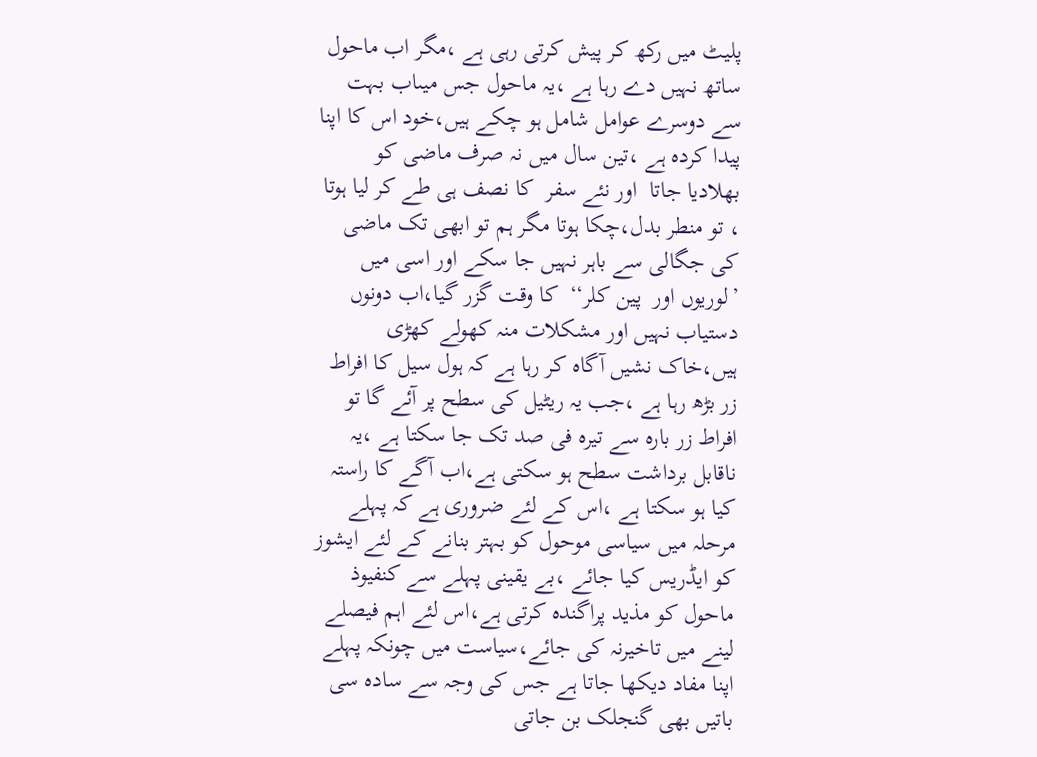پلیٹ میں رکھ کر پیش کرتی رہی ہے ،مگر اب ماحول ساتھ نہیں دے رہا ہے ،یہ ماحول جس میںاب بہت سے دوسرے عوامل شامل ہو چکے ہیں،خود اس کا اپنا پیدا کردہ ہے ،تین سال میں نہ صرف ماضی کو بھلادیا جاتا  اور نئے سفر  کا نصف ہی طے کر لیا ہوتا ، تو منطر بدل،چکا ہوتا مگر ہم تو ابھی تک ماضی  کی جگالی سے باہر نہیں جا سکے اور اسی میں ’لوریوں اور  پین کلر‘‘  کا وقت گزر گیا،اب دونوں دستیاب نہیں اور مشکلات منہ کھولے کھڑی ہیں،خاک نشیں آگاہ کر رہا ہے کہ ہول سیل کا افراط زر بڑھ رہا ہے ،جب یہ ریٹیل کی سطح پر آئے گا تو افراط زر بارہ سے تیرہ فی صد تک جا سکتا ہے ،یہ ناقابل برداشت سطح ہو سکتی ہے،اب آگے کا راستہ کیا ہو سکتا ہے ،اس کے لئے ضروری ہے کہ پہلے مرحلہ میں سیاسی موحول کو بہتر بنانے کے لئے ایشوز کو ایڈریس کیا جائے ،بے یقینی پہلے سے کنفیوذ ماحول کو مذید پراگندہ کرتی ہے،اس لئے اہم فیصلے لینے میں تاخیرنہ کی جائے،سیاست میں چونکہ پہلے اپنا مفاد دیکھا جاتا ہے جس کی وجہ سے سادہ سی باتیں بھی گنجلک بن جاتی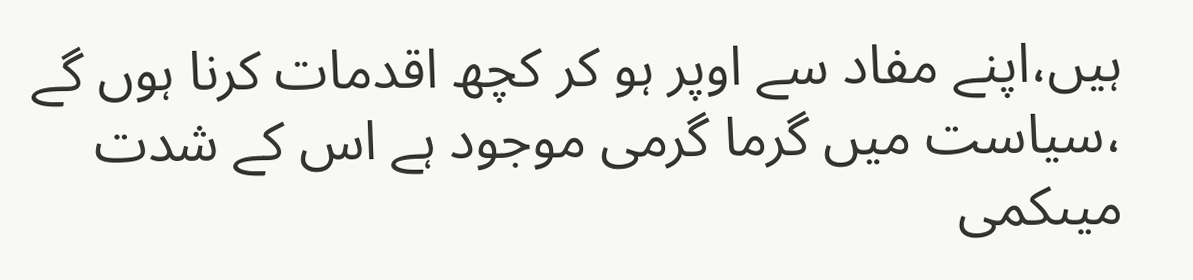ہیں،اپنے مفاد سے اوپر ہو کر کچھ اقدمات کرنا ہوں گے ،سیاست میں گرما گرمی موجود ہے اس کے شدت میںکمی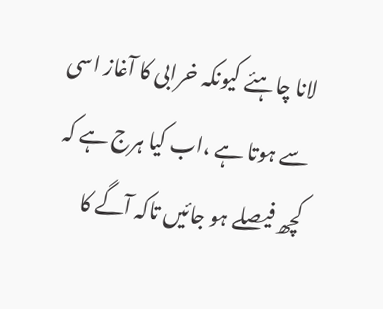لانا چاہئے کیونکہ خرابی کا آغاز اسی سے ہوتا ہے ،اب کیا ہرج ہے کہ کچھ فیصلے ہو جائیں تاکہ آگے کا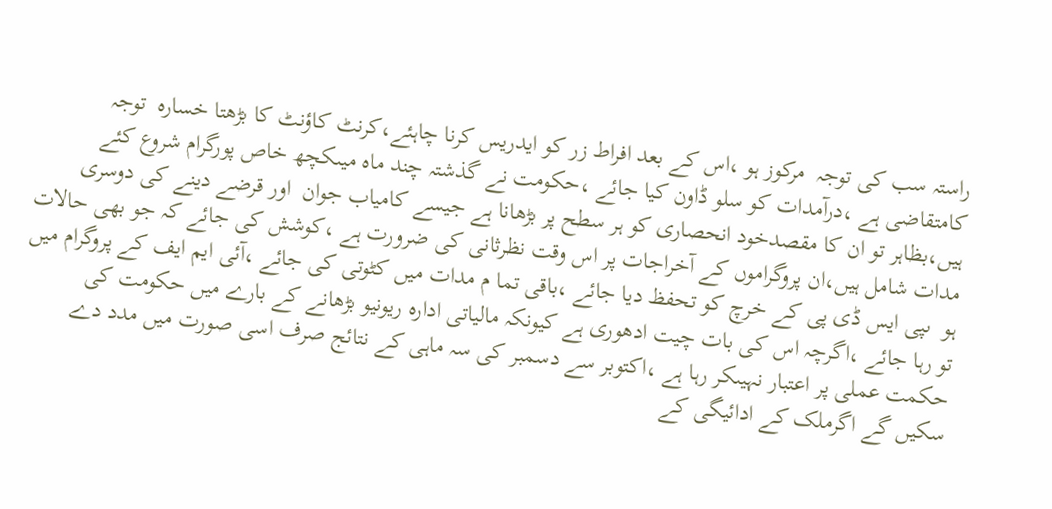راستہ سب کی توجہ  مرکوز ہو ،اس کے بعد افراط زر کو ایدریس کرنا چاہئے،کرنٹ کاؤنٹ کا بڑھتا خسارہ  توجہ کامتقاضی ہے ،درآمدات کو سلو ڈاون کیا جائے ،حکومت نے گذشتہ چند ماہ میںکچھ خاص پورگرام شروع کئے ہیں،بظاہر تو ان کا مقصدخود انحصاری کو ہر سطح پر بڑھانا ہے جیسے کامیاب جوان  اور قرضے دینے کی دوسری مدات شامل ہیں،ان پروگراموں کے آخراجات پر اس وقت نظرثانی کی ضرورت ہے ،کوشش کی جائے کہ جو بھی حالات ہو  ںپی ایس ڈی پی کے خرچ کو تحفظ دیا جائے ،باقی تما م مدات میں کٹوتی کی جائے ،آئی ایم ایف کے پروگرام میں تو رہا جائے ،اگرچہ اس کی بات چیت ادھوری ہے کیونکہ مالیاتی ادارہ ریونیو بڑھانے کے بارے میں حکومت کی حکمت عملی پر اعتبار نہیںکر رہا ہے ،اکتوبر سے دسمبر کی سہ ماہی کے نتائج صرف اسی صورت میں مدد دے سکیں گے اگرملک کے ادائیگی کے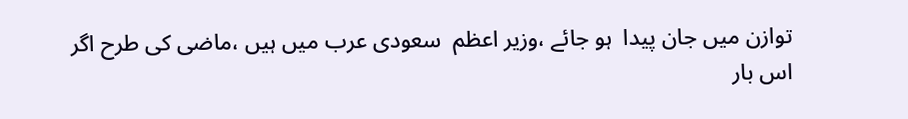توازن میں جان پیدا  ہو جائے ،وزیر اعظم  سعودی عرب میں ہیں ،ماضی کی طرح اگر اس بار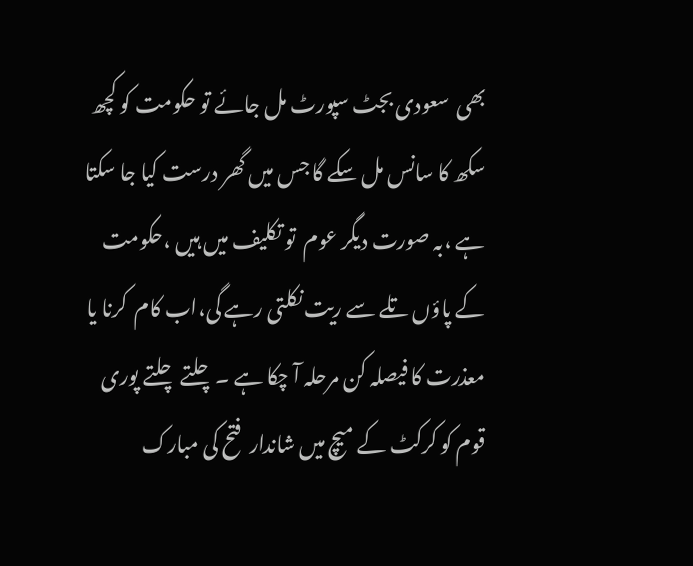بھی  سعودی بجٹ سپورٹ مل جائے تو حکومت کو کچھ سکھ کا سانس مل سکے گا جس میں گھر درست کیا جا سکتا ہے ،بہ صورت دیگر عوم  تو تکلیف میں ہیں ،حکومت  کے پاؤں تلے سے ریت نکلتی رہے گی،اب کام  کرنا یا معذرت کا فیصلہ کن مرحلہ آ چکا ہے ۔چلتے چلتے پوری قوم کو کرکٹ کے میچ میں شاندار  فتح کی مبارک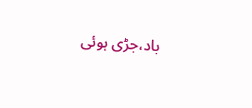باد،جڑی ہوئی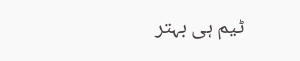ٹیم ہی بہتر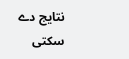نتایج دے سکتی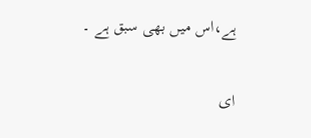ہے،اس میں بھی سبق ہے ۔

ای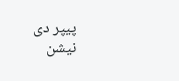پیپر دی نیشن